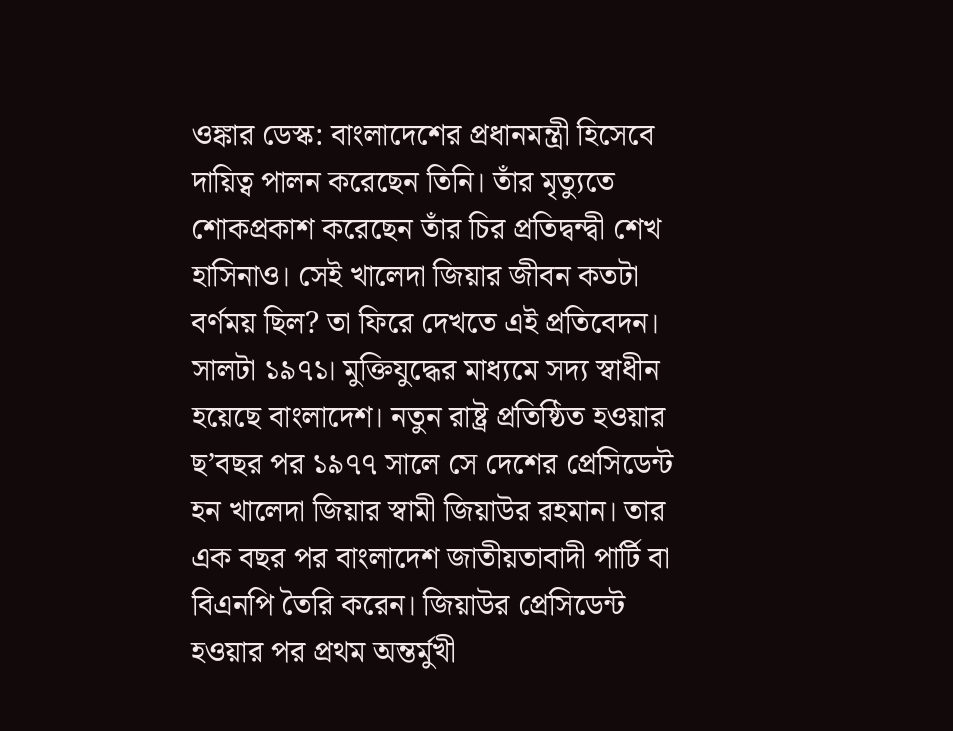ওঙ্কার ডেস্ক: বাংলাদেশের প্রধানমন্ত্রী হিসেবে দায়িত্ব পালন করেছেন তিনি। তাঁর মৃত্যুতে শোকপ্রকাশ করেছেন তাঁর চির প্রতিদ্বন্দ্বী শেখ হাসিনাও। সেই খালেদা জিয়ার জীবন কতটা বর্ণময় ছিল? তা ফিরে দেখতে এই প্রতিবেদন।
সালটা ১৯৭১। মুক্তিযুদ্ধের মাধ্যমে সদ্য স্বাধীন হয়েছে বাংলাদেশ। নতুন রাষ্ট্র প্রতিষ্ঠিত হওয়ার ছ’বছর পর ১৯৭৭ সালে সে দেশের প্রেসিডেন্ট হন খালেদা জিয়ার স্বামী জিয়াউর রহমান। তার এক বছর পর বাংলাদেশ জাতীয়তাবাদী পার্টি বা বিএনপি তৈরি করেন। জিয়াউর প্রেসিডেন্ট হওয়ার পর প্রথম অন্তর্মুখী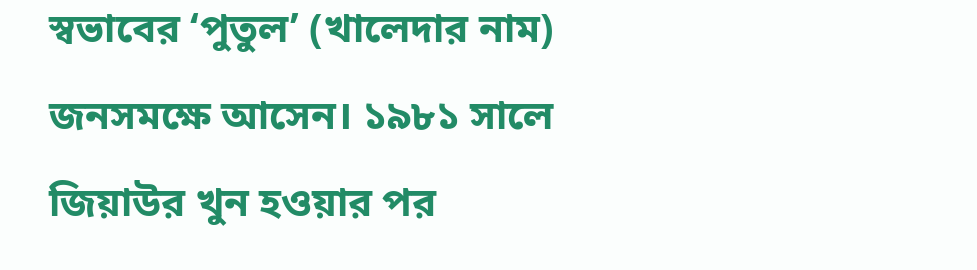স্বভাবের ‘পুতুল’ (খালেদার নাম) জনসমক্ষে আসেন। ১৯৮১ সালে জিয়াউর খুন হওয়ার পর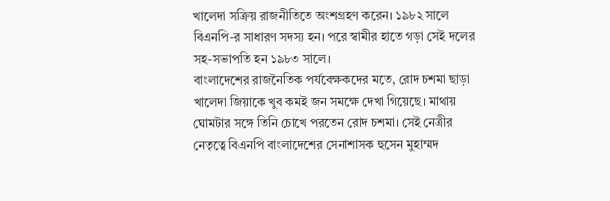খালেদা সক্রিয় রাজনীতিতে অংশগ্রহণ করেন। ১৯৮২ সালে বিএনপি-র সাধারণ সদস্য হন। পরে স্বামীর হাতে গড়া সেই দলের সহ-সভাপতি হন ১৯৮৩ সালে।
বাংলাদেশের রাজনৈতিক পর্যবেক্ষকদের মতে, রোদ চশমা ছাড়া খালেদা জিয়াকে খুব কমই জন সমক্ষে দেখা গিয়েছে। মাথায় ঘোমটার সঙ্গে তিনি চোখে পরতেন রোদ চশমা। সেই নেত্রীর নেতৃত্বে বিএনপি বাংলাদেশের সেনাশাসক হুসেন মুহাম্মদ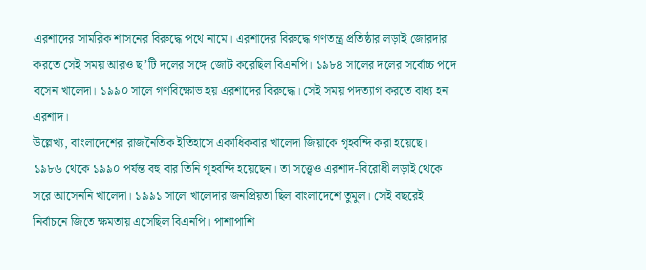এরশাদের সামরিক শাসনের বিরুদ্ধে পথে নামে। এরশাদের বিরুদ্ধে গণতন্ত্র প্রতিষ্ঠার লড়াই জোরদার করতে সেই সময় আরও ছ’টি দলের সঙ্গে জোট করেছিল বিএনপি। ১৯৮৪ সালের দলের সর্বোচ্চ পদে বসেন খালেদা। ১৯৯০ সালে গণবিক্ষোভ হয় এরশাদের বিরুদ্ধে। সেই সময় পদত্যাগ করতে বাধ্য হন এরশাদ।
উল্লেখ্য, বাংলাদেশের রাজনৈতিক ইতিহাসে একাধিকবার খালেদা জিয়াকে গৃহবন্দি করা হয়েছে। ১৯৮৬ থেকে ১৯৯০ পর্যন্ত বহু বার তিনি গৃহবন্দি হয়েছেন। তা সত্ত্বেও এরশাদ-বিরোধী লড়াই থেকে সরে আসেননি খালেদা। ১৯৯১ সালে খালেদার জনপ্রিয়তা ছিল বাংলাদেশে তুমুল। সেই বছরেই নির্বাচনে জিতে ক্ষমতায় এসেছিল বিএনপি। পাশাপাশি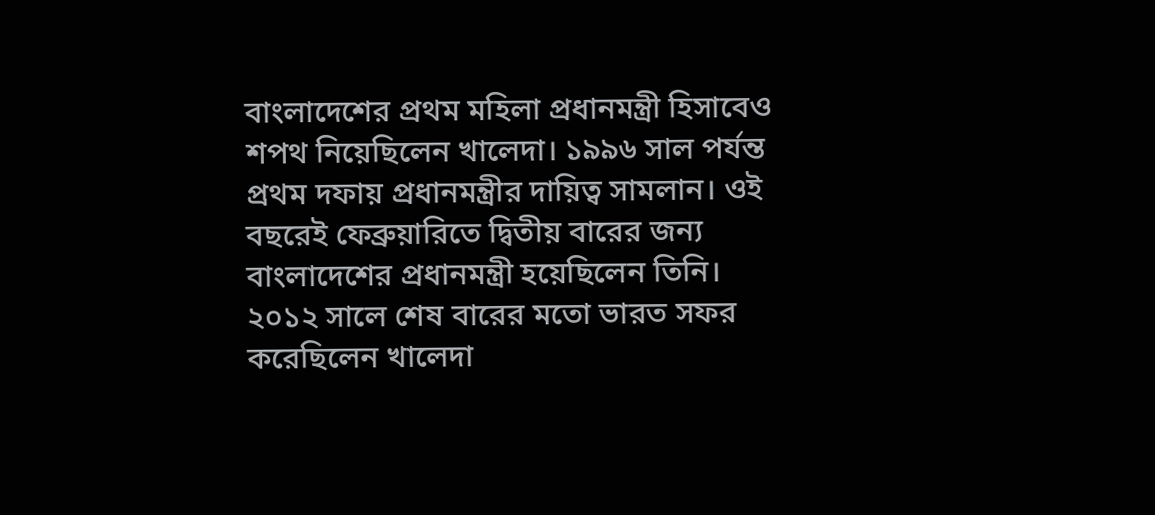বাংলাদেশের প্রথম মহিলা প্রধানমন্ত্রী হিসাবেও শপথ নিয়েছিলেন খালেদা। ১৯৯৬ সাল পর্যন্ত প্রথম দফায় প্রধানমন্ত্রীর দায়িত্ব সামলান। ওই বছরেই ফেব্রুয়ারিতে দ্বিতীয় বারের জন্য বাংলাদেশের প্রধানমন্ত্রী হয়েছিলেন তিনি। ২০১২ সালে শেষ বারের মতো ভারত সফর করেছিলেন খালেদা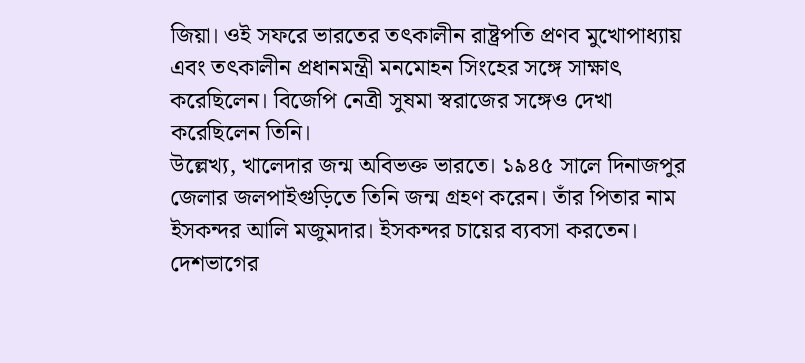জিয়া। ওই সফরে ভারতের তৎকালীন রাষ্ট্রপতি প্রণব মুখোপাধ্যায় এবং তৎকালীন প্রধানমন্ত্রী মনমোহন সিংহের সঙ্গে সাক্ষাৎ করেছিলেন। বিজেপি নেত্রী সুষমা স্বরাজের সঙ্গেও দেখা করেছিলেন তিনি।
উল্লেখ্য, খালেদার জন্ম অবিভক্ত ভারতে। ১৯৪৫ সালে দিনাজপুর জেলার জলপাইগুড়িতে তিনি জন্ম গ্রহণ করেন। তাঁর পিতার নাম ইসকন্দর আলি মজুমদার। ইসকন্দর চায়ের ব্যবসা করতেন। দেশভাগের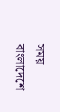সময় বাংলাদেশে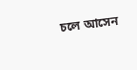চলে আসেন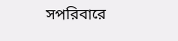সপরিবারে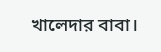খালেদার বাবা।